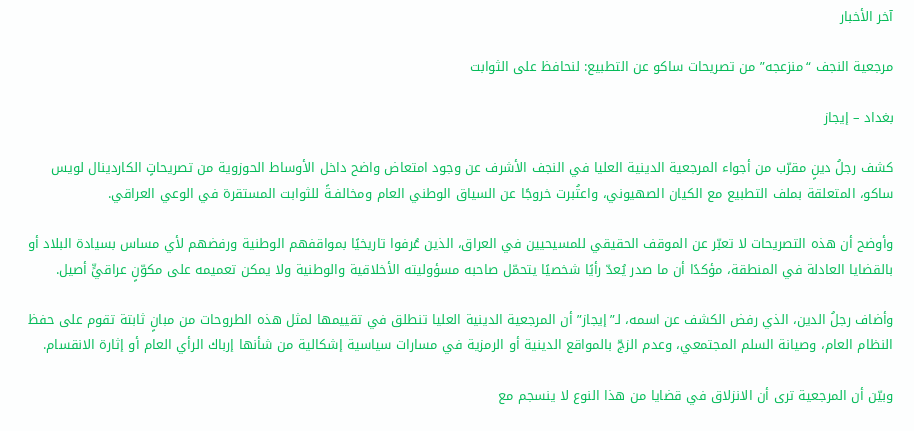آخر الأخبار

مرجعية النجف “منزعجه” من تصريحات ساكو عن التطبيع: لنحافظ على الثوابت

بغداد – إيجاز

كشف رجلُ دينٍ مقرّب من أجواء المرجعية الدينية العليا في النجف الأشرف عن وجود امتعاض واضح داخل الأوساط الحوزوية من تصريحاتٍ الكاردينال لويس ساكو، المتعلقة بملف التطبيع مع الكيان الصهيوني، واعتُبرت خروجًا عن السياق الوطني العام ومخالفـةً للثوابت المستقرة في الوعي العراقي.

وأوضح أن هذه التصريحات لا تعبّر عن الموقف الحقيقي للمسيحيين في العراق، الذين عُرفوا تاريخيًا بمواقفهم الوطنية ورفضهم لأي مساس بسيادة البلاد أو بالقضايا العادلة في المنطقة، مؤكدًا أن ما صدر يُعدّ رأيًا شخصيًا يتحمّل صاحبه مسؤوليته الأخلاقية والوطنية ولا يمكن تعميمه على مكوّنٍ عراقيٍّ أصيل.

وأضاف رجلُ الدين، الذي رفض الكشف عن اسمه، لـ”إيجاز” أن المرجعية الدينية العليا تنطلق في تقييمها لمثل هذه الطروحات من مبانٍ ثابتة تقوم على حفظ النظام العام، وصيانة السلم المجتمعي، وعدم الزجّ بالمواقع الدينية أو الرمزية في مسارات سياسية إشكالية من شأنها إرباك الرأي العام أو إثارة الانقسام.

وبيّن أن المرجعية ترى أن الانزلاق في قضايا من هذا النوع لا ينسجم مع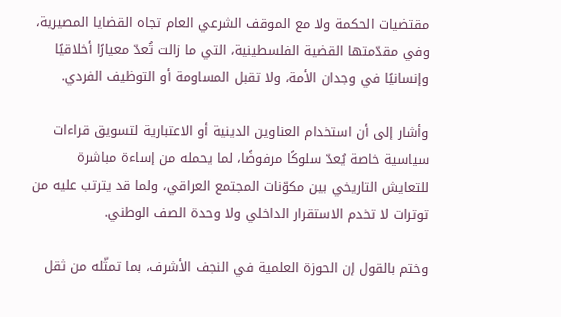مقتضيات الحكمة ولا مع الموقف الشرعي العام تجاه القضايا المصيرية، وفي مقدّمتها القضية الفلسطينية، التي ما زالت تُعدّ معيارًا أخلاقيًا وإنسانيًا في وجدان الأمة، ولا تقبل المساومة أو التوظيف الفردي.

وأشار إلى أن استخدام العناوين الدينية أو الاعتبارية لتسويق قراءات سياسية خاصة يُعدّ سلوكًا مرفوضًا، لما يحمله من إساءة مباشرة للتعايش التاريخي بين مكوّنات المجتمع العراقي، ولما قد يترتب عليه من توترات لا تخدم الاستقرار الداخلي ولا وحدة الصف الوطني.

وختم بالقول إن الحوزة العلمية في النجف الأشرف، بما تمثّله من ثقل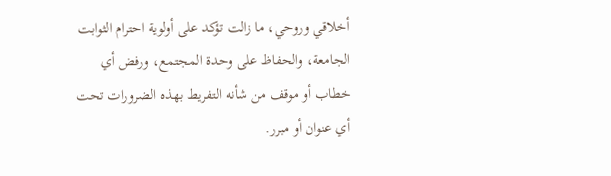أخلاقي وروحي، ما زالت تؤكد على أولوية احترام الثوابت الجامعة، والحفاظ على وحدة المجتمع، ورفض أي خطاب أو موقف من شأنه التفريط بهذه الضرورات تحت أي عنوان أو مبرر.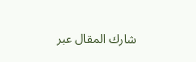شارك المقال عبر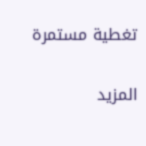تغطية مستمرة

المزيد